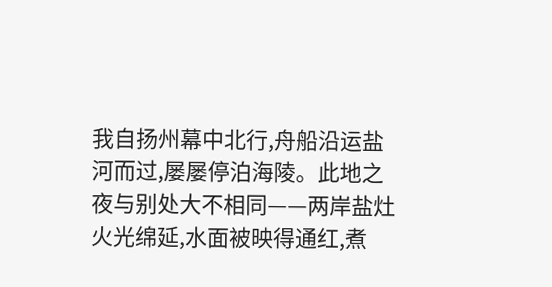我自扬州幕中北行,舟船沿运盐河而过,屡屡停泊海陵。此地之夜与别处大不相同——两岸盐灶火光绵延,水面被映得通红,煮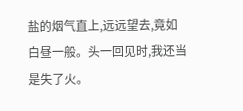盐的烟气直上,远远望去,竟如白昼一般。头一回见时,我还当是失了火。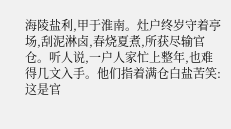海陵盐利,甲于淮南。灶户终岁守着亭场,刮泥淋卤,春烧夏煮,所获尽输官仓。听人说,一户人家忙上整年,也难得几文入手。他们指着满仓白盐苦笑:这是官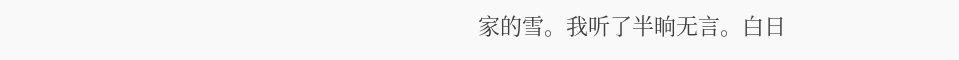家的雪。我听了半晌无言。白日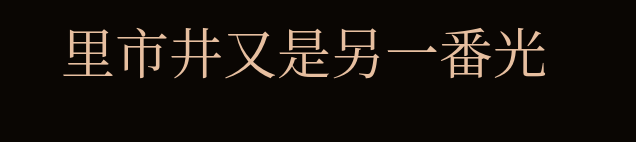里市井又是另一番光